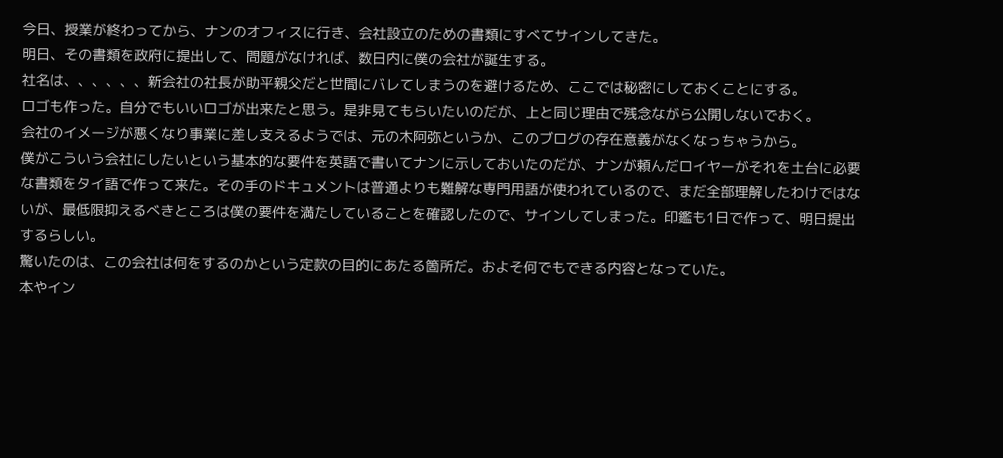今日、授業が終わってから、ナンのオフィスに行き、会社設立のための書類にすべてサインしてきた。
明日、その書類を政府に提出して、問題がなければ、数日内に僕の会社が誕生する。
社名は、、、、、、新会社の社長が助平親父だと世間にバレてしまうのを避けるため、ここでは秘密にしておくことにする。
ロゴも作った。自分でもいいロゴが出来たと思う。是非見てもらいたいのだが、上と同じ理由で残念ながら公開しないでおく。
会社のイメージが悪くなり事業に差し支えるようでは、元の木阿弥というか、このブログの存在意義がなくなっちゃうから。
僕がこういう会社にしたいという基本的な要件を英語で書いてナンに示しておいたのだが、ナンが頼んだロイヤーがそれを土台に必要な書類をタイ語で作って来た。その手のドキュメントは普通よりも難解な専門用語が使われているので、まだ全部理解したわけではないが、最低限抑えるべきところは僕の要件を満たしていることを確認したので、サインしてしまった。印鑑も1日で作って、明日提出するらしい。
驚いたのは、この会社は何をするのかという定款の目的にあたる箇所だ。およそ何でもできる内容となっていた。
本やイン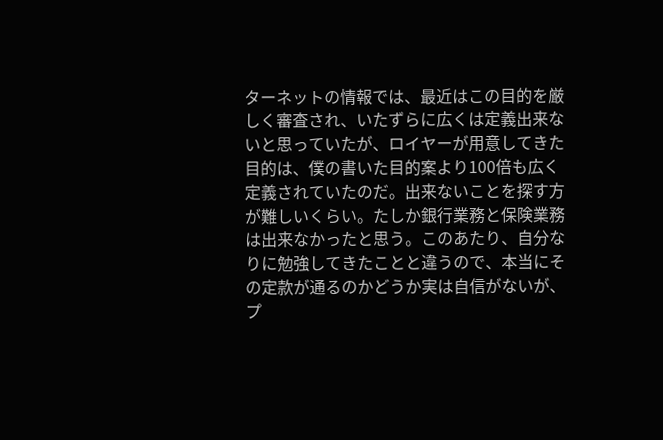ターネットの情報では、最近はこの目的を厳しく審査され、いたずらに広くは定義出来ないと思っていたが、ロイヤーが用意してきた目的は、僕の書いた目的案より100倍も広く定義されていたのだ。出来ないことを探す方が難しいくらい。たしか銀行業務と保険業務は出来なかったと思う。このあたり、自分なりに勉強してきたことと違うので、本当にその定款が通るのかどうか実は自信がないが、プ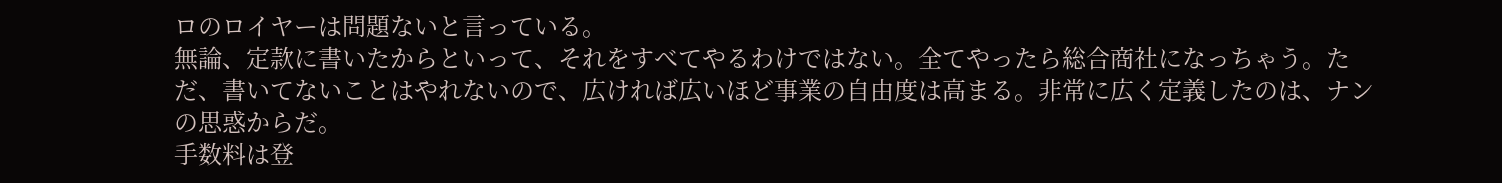ロのロイヤーは問題ないと言っている。
無論、定款に書いたからといって、それをすべてやるわけではない。全てやったら総合商社になっちゃう。ただ、書いてないことはやれないので、広ければ広いほど事業の自由度は高まる。非常に広く定義したのは、ナンの思惑からだ。
手数料は登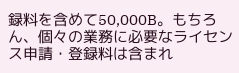録料を含めて50,000B。もちろん、個々の業務に必要なライセンス申請・登録料は含まれ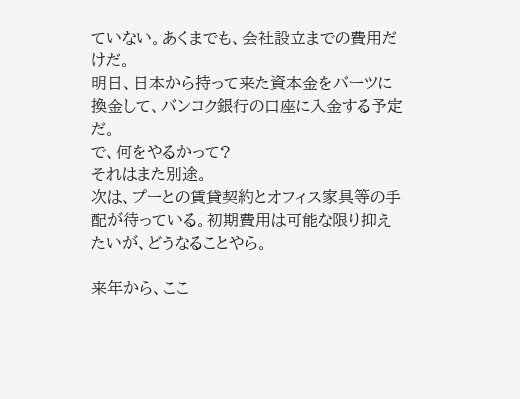ていない。あくまでも、会社設立までの費用だけだ。
明日、日本から持って来た資本金をバーツに換金して、バンコク銀行の口座に入金する予定だ。
で、何をやるかって?
それはまた別途。
次は、プーとの賃貸契約とオフィス家具等の手配が待っている。初期費用は可能な限り抑えたいが、どうなることやら。

来年から、ここ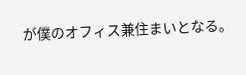が僕のオフィス兼住まいとなる。